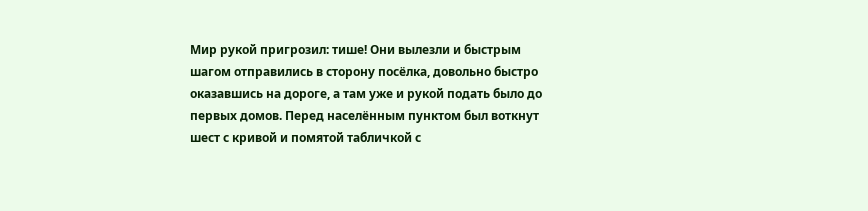Мир рукой пригрозил: тише! Они вылезли и быстрым шагом отправились в сторону посёлка, довольно быстро оказавшись на дороге, а там уже и рукой подать было до первых домов. Перед населённым пунктом был воткнут шест с кривой и помятой табличкой с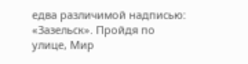едва различимой надписью: «Зазельск». Пройдя по улице, Мир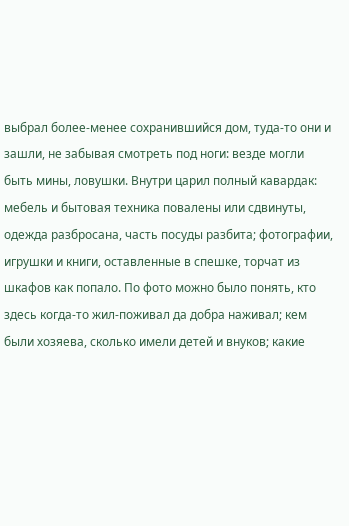выбрал более-менее сохранившийся дом, туда-то они и зашли, не забывая смотреть под ноги: везде могли быть мины, ловушки. Внутри царил полный кавардак: мебель и бытовая техника повалены или сдвинуты, одежда разбросана, часть посуды разбита; фотографии, игрушки и книги, оставленные в спешке, торчат из шкафов как попало. По фото можно было понять, кто здесь когда-то жил-поживал да добра наживал; кем были хозяева, сколько имели детей и внуков; какие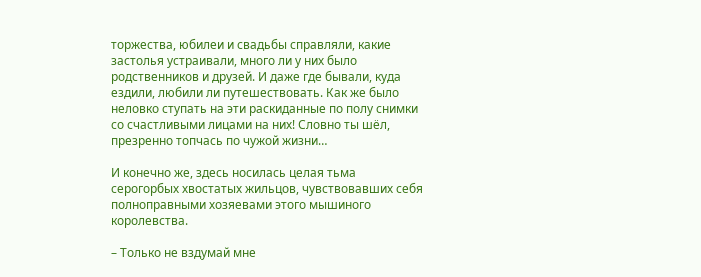торжества, юбилеи и свадьбы справляли, какие застолья устраивали, много ли у них было родственников и друзей. И даже где бывали, куда ездили, любили ли путешествовать. Как же было неловко ступать на эти раскиданные по полу снимки со счастливыми лицами на них! Словно ты шёл, презренно топчась по чужой жизни…

И конечно же, здесь носилась целая тьма серогорбых хвостатых жильцов, чувствовавших себя полноправными хозяевами этого мышиного королевства.

– Только не вздумай мне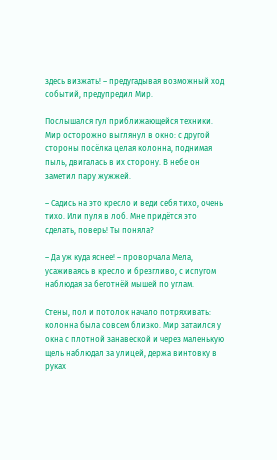здесь визжать! – предугадывая возможный ход событий, предупредил Мир.

Послышался гул приближающейся техники. Мир осторожно выглянул в окно: с другой стороны посёлка целая колонна, поднимая пыль, двигалась в их сторону. В небе он заметил пару жужжей.

– Садись на это кресло и веди себя тихо, очень тихо. Или пуля в лоб. Мне придётся это сделать, поверь! Ты поняла?

– Да уж куда яснее! – проворчала Мела, усаживаясь в кресло и брезгливо, с испугом наблюдая за беготнёй мышей по углам.

Стены, пол и потолок начало потряхивать: колонна была совсем близко. Мир затаился у окна с плотной занавеской и через маленькую щель наблюдал за улицей, держа винтовку в руках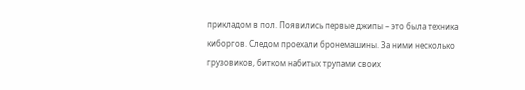прикладом в пол. Появились первые джипы – это была техника киборгов. Следом проехали бронемашины. За ними несколько грузовиков, битком набитых трупами своих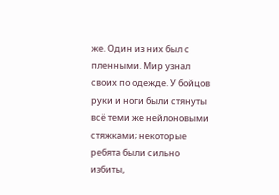же. Один из них был с пленными. Мир узнал своих по одежде. У бойцов руки и ноги были стянуты всё теми же нейлоновыми стяжками; некоторые ребята были сильно избиты,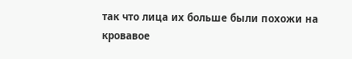так что лица их больше были похожи на кровавое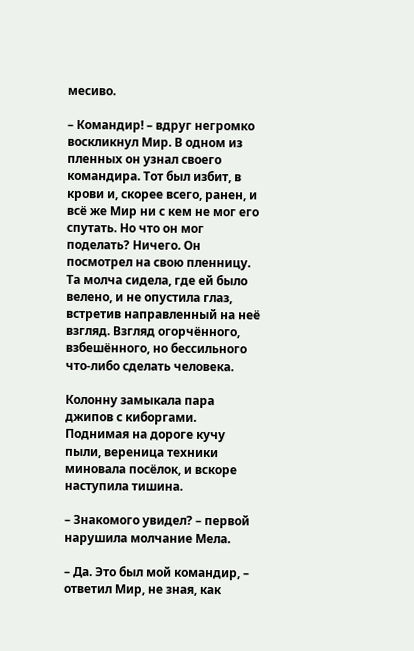месиво.

– Командир! – вдруг негромко воскликнул Мир. В одном из пленных он узнал своего командира. Тот был избит, в крови и, скорее всего, ранен, и всё же Мир ни с кем не мог его спутать. Но что он мог поделать? Ничего. Он посмотрел на свою пленницу. Та молча сидела, где ей было велено, и не опустила глаз, встретив направленный на неё взгляд. Взгляд огорчённого, взбешённого, но бессильного что-либо сделать человека.

Колонну замыкала пара джипов с киборгами. Поднимая на дороге кучу пыли, вереница техники миновала посёлок, и вскоре наступила тишина.

– Знакомого увидел? – первой нарушила молчание Мела.

– Да. Это был мой командир, – ответил Мир, не зная, как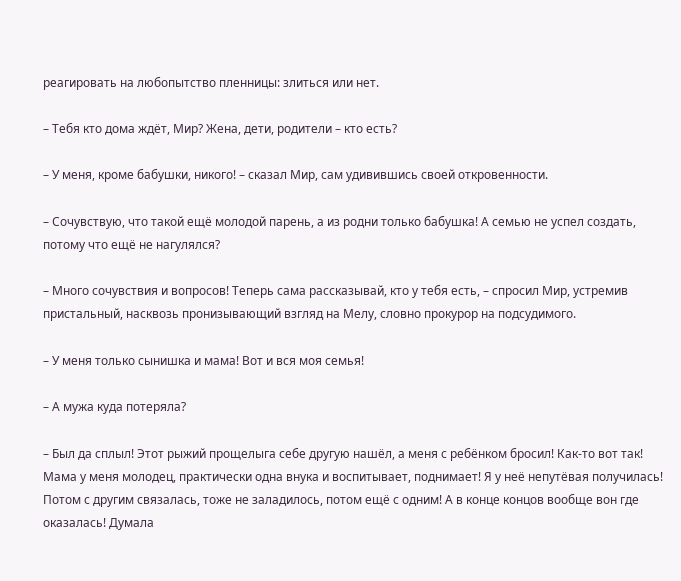реагировать на любопытство пленницы: злиться или нет.

– Тебя кто дома ждёт, Мир? Жена, дети, родители – кто есть?

– У меня, кроме бабушки, никого! – сказал Мир, сам удивившись своей откровенности.

– Сочувствую, что такой ещё молодой парень, а из родни только бабушка! А семью не успел создать, потому что ещё не нагулялся?

– Много сочувствия и вопросов! Теперь сама рассказывай, кто у тебя есть, – спросил Мир, устремив пристальный, насквозь пронизывающий взгляд на Мелу, словно прокурор на подсудимого.

– У меня только сынишка и мама! Вот и вся моя семья!

– А мужа куда потеряла?

– Был да сплыл! Этот рыжий прощелыга себе другую нашёл, а меня с ребёнком бросил! Как-то вот так! Мама у меня молодец, практически одна внука и воспитывает, поднимает! Я у неё непутёвая получилась! Потом с другим связалась, тоже не заладилось, потом ещё с одним! А в конце концов вообще вон где оказалась! Думала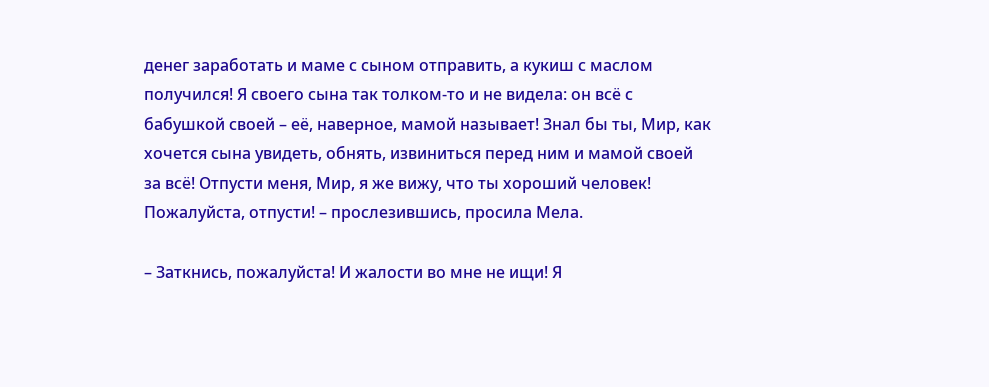денег заработать и маме с сыном отправить, а кукиш с маслом получился! Я своего сына так толком-то и не видела: он всё с бабушкой своей – её, наверное, мамой называет! Знал бы ты, Мир, как хочется сына увидеть, обнять, извиниться перед ним и мамой своей за всё! Отпусти меня, Мир, я же вижу, что ты хороший человек! Пожалуйста, отпусти! – прослезившись, просила Мела.

– Заткнись, пожалуйста! И жалости во мне не ищи! Я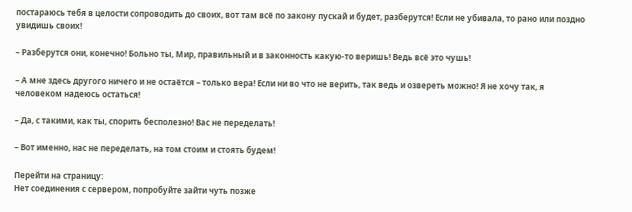постараюсь тебя в целости сопроводить до своих, вот там всё по закону пускай и будет, разберутся! Если не убивала, то рано или поздно увидишь своих!

– Разберутся они, конечно! Больно ты, Мир, правильный и в законность какую-то веришь! Ведь всё это чушь!

– А мне здесь другого ничего и не остаётся – только вера! Если ни во что не верить, так ведь и озвереть можно! Я не хочу так, я человеком надеюсь остаться!

– Да, с такими, как ты, спорить бесполезно! Вас не переделать!

– Вот именно, нас не переделать, на том стоим и стоять будем!

Перейти на страницу:
Нет соединения с сервером, попробуйте зайти чуть позже